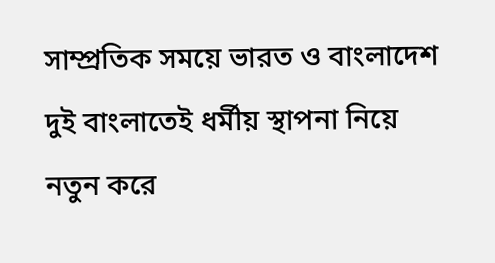সাম্প্রতিক সময়ে ভারত ও বাংলাদেশ দুই বাংলাতেই ধর্মীয় স্থাপনা নিয়ে নতুন করে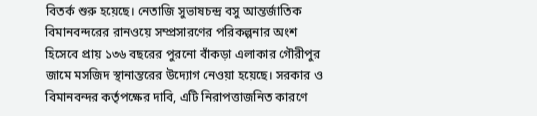বিতর্ক শুরু হয়েছে। নেতাজি সুভাষচন্দ্র বসু আন্তর্জাতিক বিমানবন্দরের রানওয়ে সম্প্রসারণের পরিকল্পনার অংশ হিসেবে প্রায় ১৩৬ বছরের পুরনো বাঁকড়া এলাকার গৌরীপুর জামে মসজিদ স্থানান্তরের উদ্যোগ নেওয়া হয়েছে। সরকার ও বিমানবন্দর কর্তৃপক্ষের দাবি, এটি নিরাপত্তাজনিত কারণে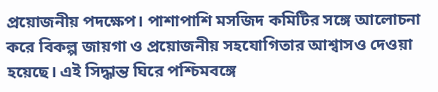প্রয়োজনীয় পদক্ষেপ। পাশাপাশি মসজিদ কমিটির সঙ্গে আলোচনা করে বিকল্প জায়গা ও প্রয়োজনীয় সহযোগিতার আশ্বাসও দেওয়া হয়েছে। এই সিদ্ধান্ত ঘিরে পশ্চিমবঙ্গে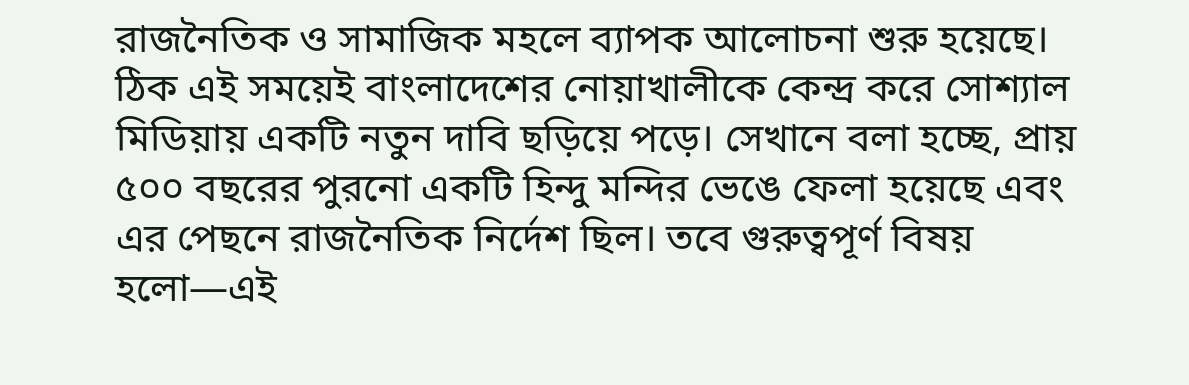রাজনৈতিক ও সামাজিক মহলে ব্যাপক আলোচনা শুরু হয়েছে।
ঠিক এই সময়েই বাংলাদেশের নোয়াখালীকে কেন্দ্র করে সোশ্যাল মিডিয়ায় একটি নতুন দাবি ছড়িয়ে পড়ে। সেখানে বলা হচ্ছে, প্রায় ৫০০ বছরের পুরনো একটি হিন্দু মন্দির ভেঙে ফেলা হয়েছে এবং এর পেছনে রাজনৈতিক নির্দেশ ছিল। তবে গুরুত্বপূর্ণ বিষয় হলো—এই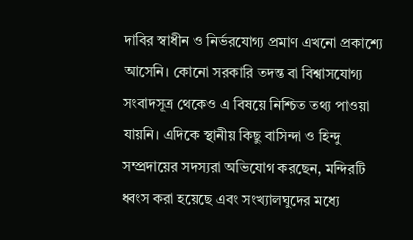দাবির স্বাধীন ও নির্ভরযোগ্য প্রমাণ এখনো প্রকাশ্যে আসেনি। কোনো সরকারি তদন্ত বা বিশ্বাসযোগ্য সংবাদসূত্র থেকেও এ বিষয়ে নিশ্চিত তথ্য পাওয়া যায়নি। এদিকে স্থানীয় কিছু বাসিন্দা ও হিন্দু সম্প্রদায়ের সদস্যরা অভিযোগ করছেন, মন্দিরটি ধ্বংস করা হয়েছে এবং সংখ্যালঘুদের মধ্যে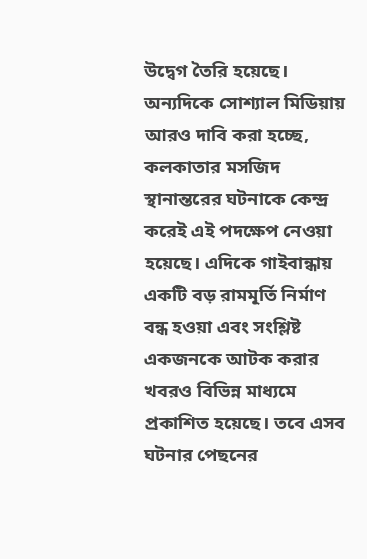উদ্বেগ তৈরি হয়েছে।
অন্যদিকে সোশ্যাল মিডিয়ায় আরও দাবি করা হচ্ছে, কলকাতার মসজিদ স্থানান্তরের ঘটনাকে কেন্দ্র করেই এই পদক্ষেপ নেওয়া হয়েছে। এদিকে গাইবান্ধায় একটি বড় রামমূর্তি নির্মাণ বন্ধ হওয়া এবং সংশ্লিষ্ট একজনকে আটক করার খবরও বিভিন্ন মাধ্যমে প্রকাশিত হয়েছে। তবে এসব ঘটনার পেছনের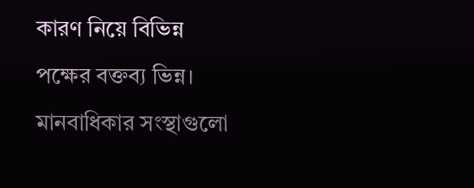কারণ নিয়ে বিভিন্ন পক্ষের বক্তব্য ভিন্ন। মানবাধিকার সংস্থাগুলো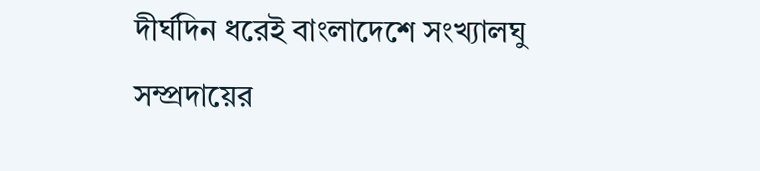দীর্ঘদিন ধরেই বাংলাদেশে সংখ্যালঘু সম্প্রদায়ের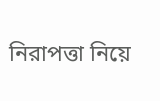নিরাপত্তা নিয়ে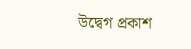উদ্বেগ প্রকাশ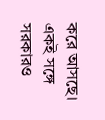করে আসছে। একই সঙ্গে সরকারও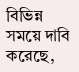বিভিন্ন সময়ে দাবি করেছে,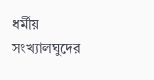ধর্মীয় সংখ্যালঘুদের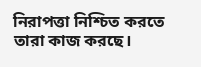নিরাপত্তা নিশ্চিত করতে তারা কাজ করছে।